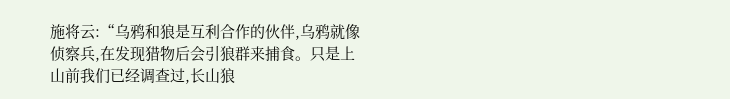施将云:“乌鸦和狼是互利合作的伙伴,乌鸦就像侦察兵,在发现猎物后会引狼群来捕食。只是上山前我们已经调查过,长山狼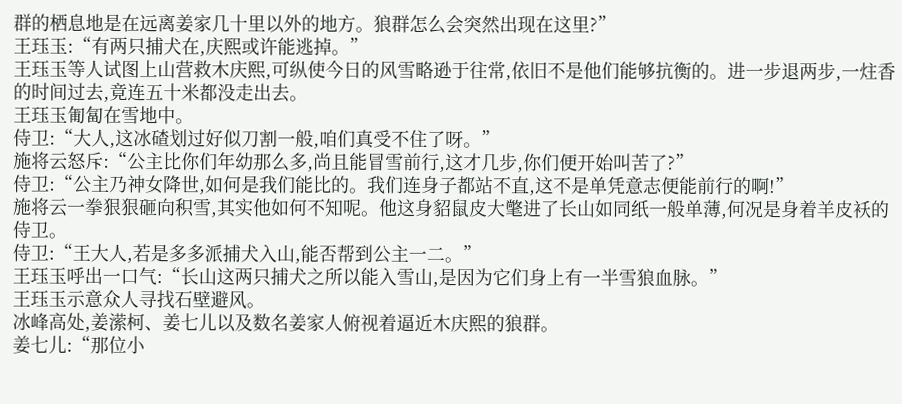群的栖息地是在远离姜家几十里以外的地方。狼群怎么会突然出现在这里?”
王珏玉:“有两只捕犬在,庆熙或许能逃掉。”
王珏玉等人试图上山营救木庆熙,可纵使今日的风雪略逊于往常,依旧不是他们能够抗衡的。进一步退两步,一炷香的时间过去,竟连五十米都没走出去。
王珏玉匍匐在雪地中。
侍卫:“大人,这冰碴划过好似刀割一般,咱们真受不住了呀。”
施将云怒斥:“公主比你们年幼那么多,尚且能冒雪前行,这才几步,你们便开始叫苦了?”
侍卫:“公主乃神女降世,如何是我们能比的。我们连身子都站不直,这不是单凭意志便能前行的啊!”
施将云一拳狠狠砸向积雪,其实他如何不知呢。他这身貂鼠皮大氅进了长山如同纸一般单薄,何况是身着羊皮袄的侍卫。
侍卫:“王大人,若是多多派捕犬入山,能否帮到公主一二。”
王珏玉呼出一口气:“长山这两只捕犬之所以能入雪山,是因为它们身上有一半雪狼血脉。”
王珏玉示意众人寻找石壁避风。
冰峰高处,姜潆柯、姜七儿以及数名姜家人俯视着逼近木庆熙的狼群。
姜七儿:“那位小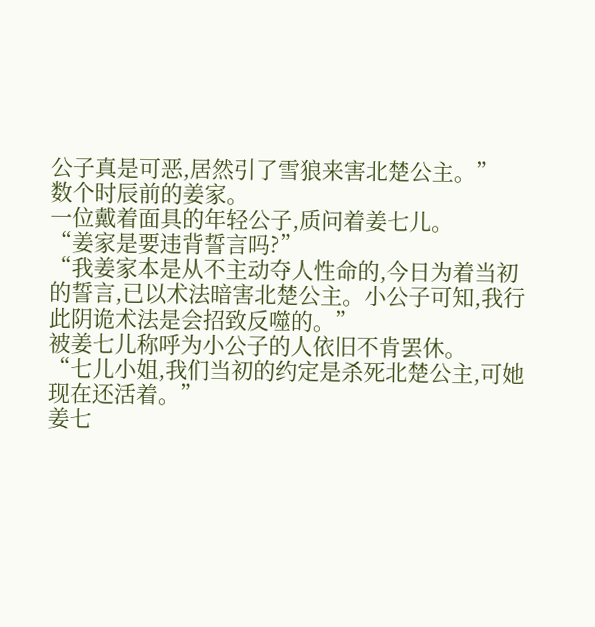公子真是可恶,居然引了雪狼来害北楚公主。”
数个时辰前的姜家。
一位戴着面具的年轻公子,质问着姜七儿。
“姜家是要违背誓言吗?”
“我姜家本是从不主动夺人性命的,今日为着当初的誓言,已以术法暗害北楚公主。小公子可知,我行此阴诡术法是会招致反噬的。”
被姜七儿称呼为小公子的人依旧不肯罢休。
“七儿小姐,我们当初的约定是杀死北楚公主,可她现在还活着。”
姜七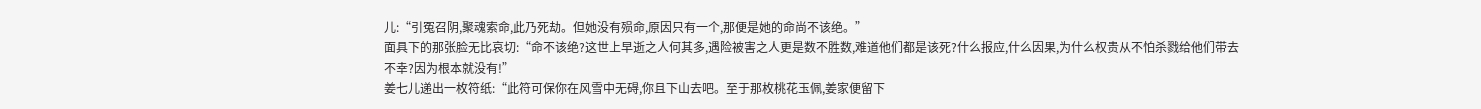儿:“引冤召阴,聚魂索命,此乃死劫。但她没有殒命,原因只有一个,那便是她的命尚不该绝。”
面具下的那张脸无比哀切:“命不该绝?这世上早逝之人何其多,遇险被害之人更是数不胜数,难道他们都是该死?什么报应,什么因果,为什么权贵从不怕杀戮给他们带去不幸?因为根本就没有!”
姜七儿递出一枚符纸:“此符可保你在风雪中无碍,你且下山去吧。至于那枚桃花玉佩,姜家便留下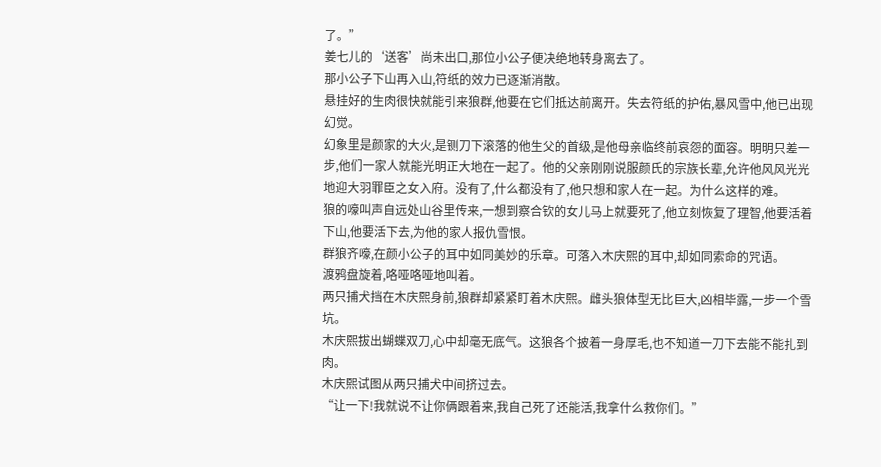了。”
姜七儿的‘送客’尚未出口,那位小公子便决绝地转身离去了。
那小公子下山再入山,符纸的效力已逐渐消散。
悬挂好的生肉很快就能引来狼群,他要在它们抵达前离开。失去符纸的护佑,暴风雪中,他已出现幻觉。
幻象里是颜家的大火,是铡刀下滚落的他生父的首级,是他母亲临终前哀怨的面容。明明只差一步,他们一家人就能光明正大地在一起了。他的父亲刚刚说服颜氏的宗族长辈,允许他风风光光地迎大羽罪臣之女入府。没有了,什么都没有了,他只想和家人在一起。为什么这样的难。
狼的嚎叫声自远处山谷里传来,一想到察合钦的女儿马上就要死了,他立刻恢复了理智,他要活着下山,他要活下去,为他的家人报仇雪恨。
群狼齐嚎,在颜小公子的耳中如同美妙的乐章。可落入木庆熙的耳中,却如同索命的咒语。
渡鸦盘旋着,咯哑咯哑地叫着。
两只捕犬挡在木庆熙身前,狼群却紧紧盯着木庆熙。雌头狼体型无比巨大,凶相毕露,一步一个雪坑。
木庆熙拔出蝴蝶双刀,心中却毫无底气。这狼各个披着一身厚毛,也不知道一刀下去能不能扎到肉。
木庆熙试图从两只捕犬中间挤过去。
“让一下!我就说不让你俩跟着来,我自己死了还能活,我拿什么救你们。”